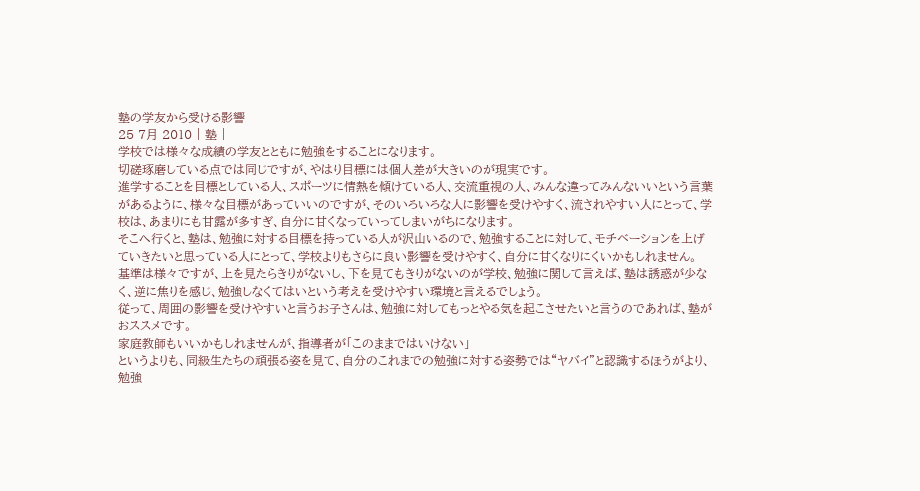塾の学友から受ける影響
25 7月 2010 | 塾 |
学校では様々な成績の学友とともに勉強をすることになります。
切磋琢磨している点では同じですが、やはり目標には個人差が大きいのが現実です。
進学することを目標としている人、スポーツに情熱を傾けている人、交流重視の人、みんな違ってみんないいという言葉があるように、様々な目標があっていいのですが、そのいろいろな人に影響を受けやすく、流されやすい人にとって、学校は、あまりにも甘露が多すぎ、自分に甘くなっていってしまいがちになります。
そこへ行くと、塾は、勉強に対する目標を持っている人が沢山いるので、勉強することに対して、モチベーションを上げていきたいと思っている人にとって、学校よりもさらに良い影響を受けやすく、自分に甘くなりにくいかもしれません。
基準は様々ですが、上を見たらきりがないし、下を見てもきりがないのが学校、勉強に関して言えば、塾は誘惑が少なく、逆に焦りを感じ、勉強しなくてはいという考えを受けやすい環境と言えるでしょう。
従って、周囲の影響を受けやすいと言うお子さんは、勉強に対してもっとやる気を起こさせたいと言うのであれば、塾がおススメです。
家庭教師もいいかもしれませんが、指導者が「このままではいけない」
というよりも、同級生たちの頑張る姿を見て、自分のこれまでの勉強に対する姿勢では“ヤバイ”と認識するほうがより、勉強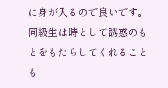に身が入るので良いです。
同級生は時として誘惑のもとをもたらしてくれることも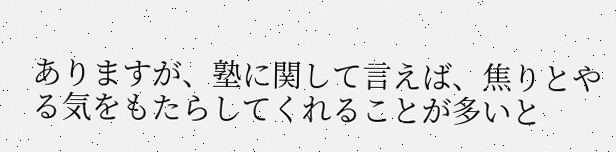ありますが、塾に関して言えば、焦りとやる気をもたらしてくれることが多いと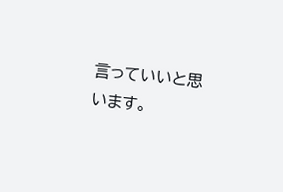言っていいと思います。